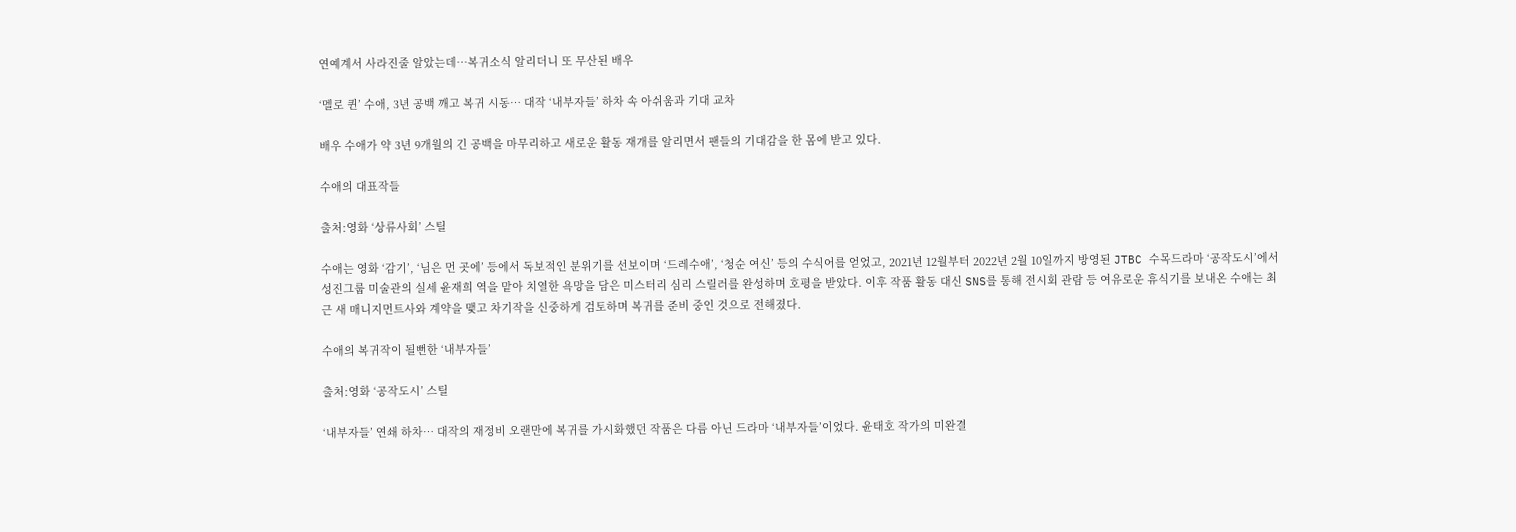연예계서 사라진줄 알았는데…복귀소식 알리더니 또 무산된 배우

‘멜로 퀸’ 수애, 3년 공백 깨고 복귀 시동… 대작 ‘내부자들’ 하차 속 아쉬움과 기대 교차

배우 수애가 약 3년 9개월의 긴 공백을 마무리하고 새로운 활동 재개를 알리면서 팬들의 기대감을 한 몸에 받고 있다.

수애의 대표작들

출처:영화 ‘상류사회’ 스틸

수애는 영화 ‘감기’, ‘님은 먼 곳에’ 등에서 독보적인 분위기를 선보이며 ‘드레수애’, ‘청순 여신’ 등의 수식어를 얻었고, 2021년 12월부터 2022년 2월 10일까지 방영된 JTBC 수목드라마 ‘공작도시’에서 성진그룹 미술관의 실세 윤재희 역을 맡아 치열한 욕망을 담은 미스터리 심리 스릴러를 완성하며 호평을 받았다. 이후 작품 활동 대신 SNS를 통해 전시회 관람 등 여유로운 휴식기를 보내온 수애는 최근 새 매니지먼트사와 계약을 맺고 차기작을 신중하게 검토하며 복귀를 준비 중인 것으로 전해졌다.

수애의 복귀작이 될뻔한 ‘내부자들’

출처:영화 ‘공작도시’ 스틸

‘내부자들’ 연쇄 하차… 대작의 재정비 오랜만에 복귀를 가시화했던 작품은 다름 아닌 드라마 ‘내부자들’이었다. 윤태호 작가의 미완결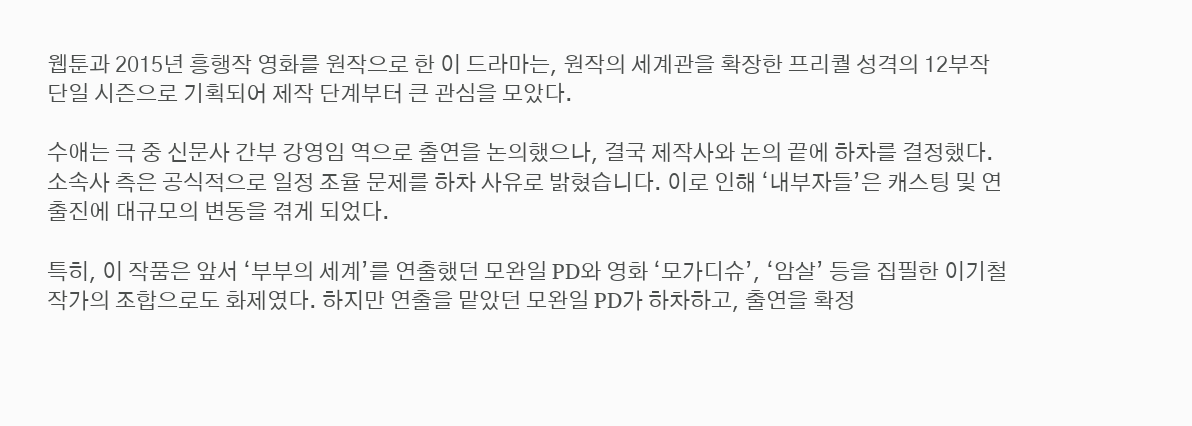웹툰과 2015년 흥행작 영화를 원작으로 한 이 드라마는, 원작의 세계관을 확장한 프리퀄 성격의 12부작 단일 시즌으로 기획되어 제작 단계부터 큰 관심을 모았다.

수애는 극 중 신문사 간부 강영임 역으로 출연을 논의했으나, 결국 제작사와 논의 끝에 하차를 결정했다. 소속사 측은 공식적으로 일정 조율 문제를 하차 사유로 밝혔습니다. 이로 인해 ‘내부자들’은 캐스팅 및 연출진에 대규모의 변동을 겪게 되었다.

특히, 이 작품은 앞서 ‘부부의 세계’를 연출했던 모완일 PD와 영화 ‘모가디슈’, ‘암살’ 등을 집필한 이기철 작가의 조합으로도 화제였다. 하지만 연출을 맡았던 모완일 PD가 하차하고, 출연을 확정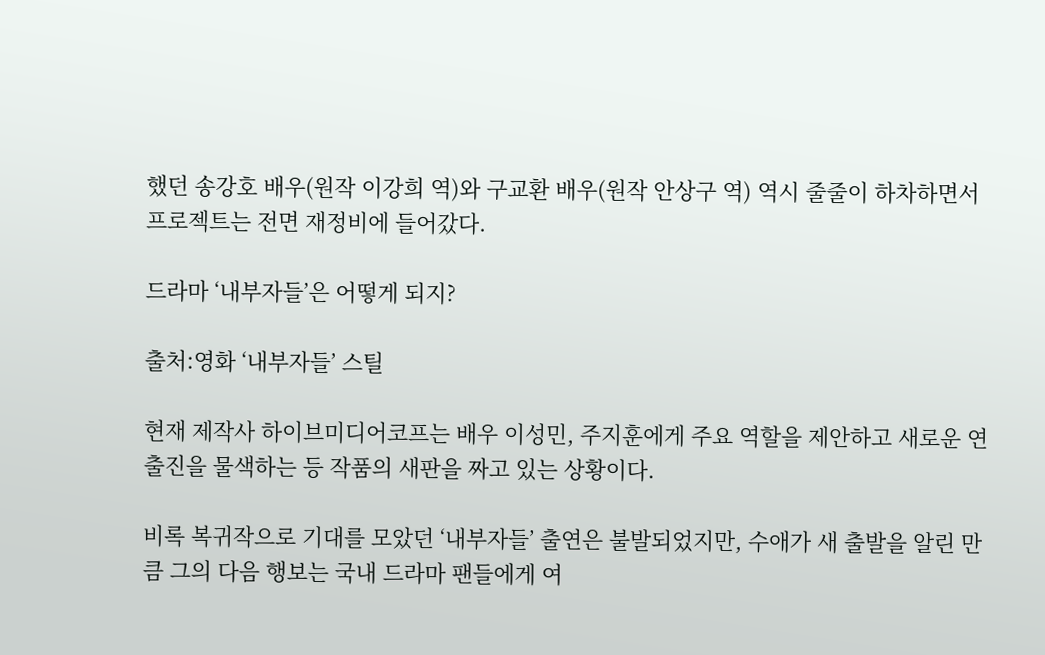했던 송강호 배우(원작 이강희 역)와 구교환 배우(원작 안상구 역) 역시 줄줄이 하차하면서 프로젝트는 전면 재정비에 들어갔다.

드라마 ‘내부자들’은 어떻게 되지?

출처:영화 ‘내부자들’ 스틸

현재 제작사 하이브미디어코프는 배우 이성민, 주지훈에게 주요 역할을 제안하고 새로운 연출진을 물색하는 등 작품의 새판을 짜고 있는 상황이다.

비록 복귀작으로 기대를 모았던 ‘내부자들’ 출연은 불발되었지만, 수애가 새 출발을 알린 만큼 그의 다음 행보는 국내 드라마 팬들에게 여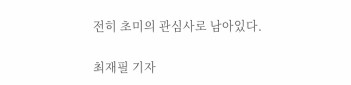전히 초미의 관심사로 남아있다.

최재필 기자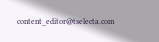content_editor@tselecta.com